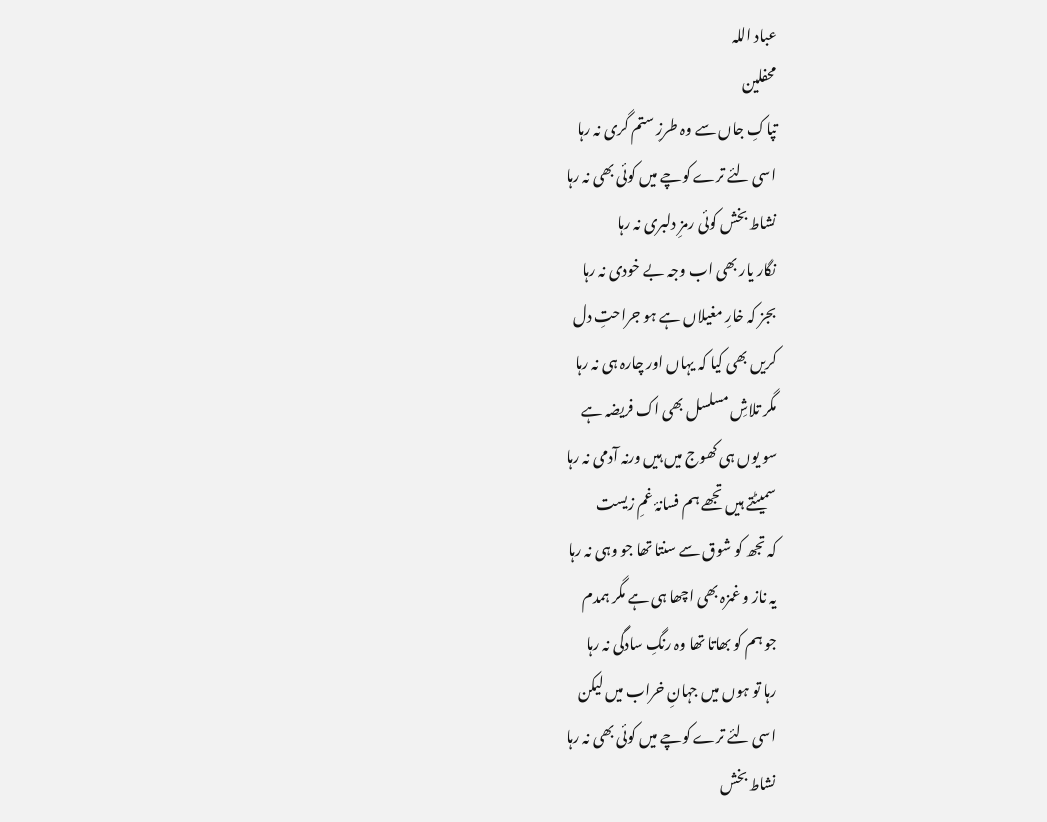عباد اللہ
محفلین
تپاکِ جاں سے وہ طرزِ ستم گری نہ رہا
اسی لئے ترے کوچے میں کوئی بھی نہ رہا
نشاط بخش کوئی رمزِ دلبری نہ رہا
نگار یار بھی اب وجہ بے خودی نہ رہا
بجز کہ خارِ مغیلاں ہے ہو جراحتِ دل
کریں بھی کیا کہ یہاں اور چارہ ہی نہ رہا
مگر تلاشِ مسلسل بھی اک فریضہ ہے
سو یوں ہی کھوج میں ہیں ورنہ آدمی نہ رہا
سمیٹتے ہیں تجھے ہم فسانۂ غمِ زیست
کہ تجھ کو شوق سے سنتا تھا جو وہی نہ رہا
یہ ناز و غمزہ بھی اچھا ہی ہے مگر ہمدم
جو ہم کو بھاتا تھا وہ رنگِ سادگی نہ رہا
رہا تو ہوں میں جہانِ خراب میں لیکن
اسی لئے ترے کوچے میں کوئی بھی نہ رہا
نشاط بخش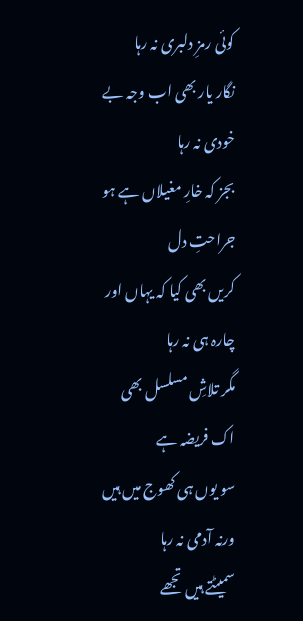کوئی رمزِ دلبری نہ رہا
نگار یار بھی اب وجہ بے خودی نہ رہا
بجز کہ خارِ مغیلاں ہے ہو جراحتِ دل
کریں بھی کیا کہ یہاں اور چارہ ہی نہ رہا
مگر تلاشِ مسلسل بھی اک فریضہ ہے
سو یوں ہی کھوج میں ہیں ورنہ آدمی نہ رہا
سمیٹتے ہیں تجھے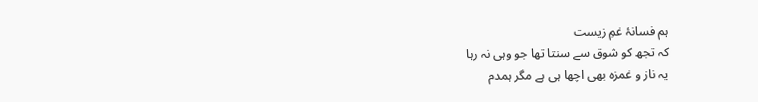ہم فسانۂ غمِ زیست
کہ تجھ کو شوق سے سنتا تھا جو وہی نہ رہا
یہ ناز و غمزہ بھی اچھا ہی ہے مگر ہمدم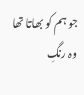جو ہم کو بھاتا تھا وہ رنگِ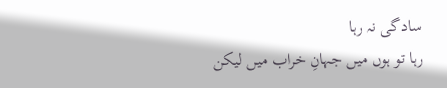سادگی نہ رہا
رہا تو ہوں میں جہانِ خراب میں لیکن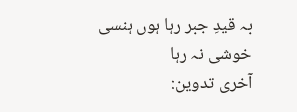بہ قیدِ جبر رہا ہوں ہنسی خوشی نہ رہا
آخری تدوین: